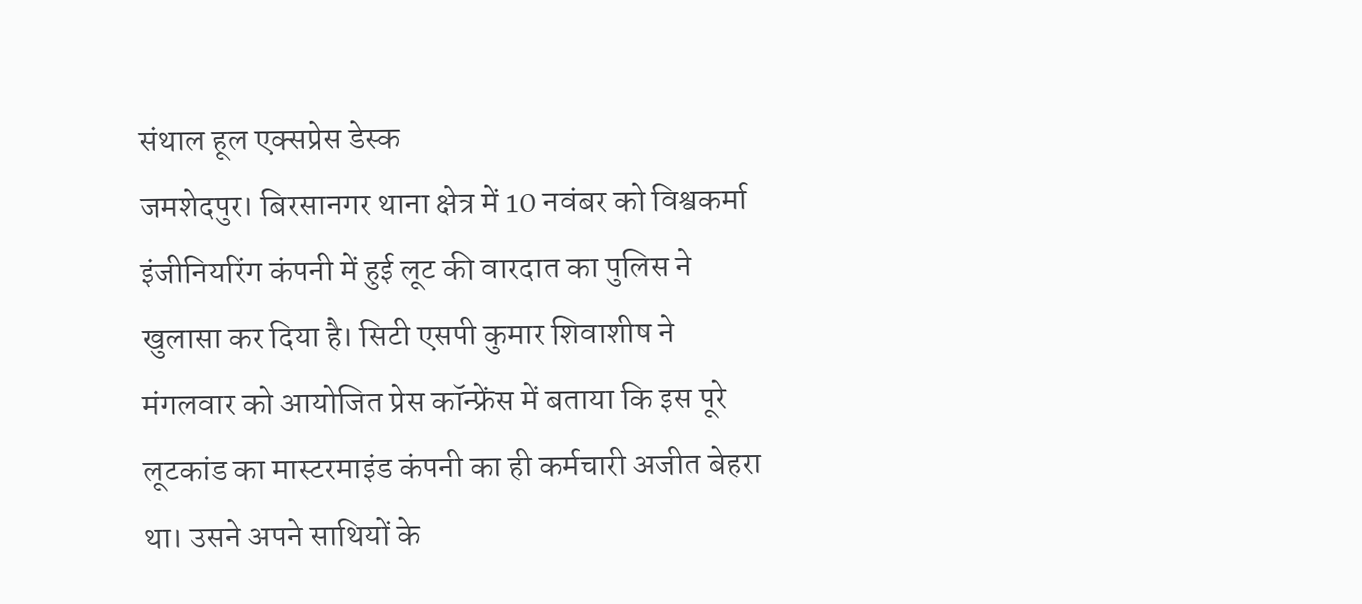संथाल हूल एक्सप्रेस डेस्क
जमशेदपुर। बिरसानगर थाना क्षेत्र में 10 नवंबर को विश्वकर्मा इंजीनियरिंग कंपनी में हुई लूट की वारदात का पुलिस ने खुलासा कर दिया है। सिटी एसपी कुमार शिवाशीष ने मंगलवार को आयोजित प्रेस कॉन्फ्रेंस में बताया कि इस पूरे लूटकांड का मास्टरमाइंड कंपनी का ही कर्मचारी अजीत बेहरा था। उसने अपने साथियों के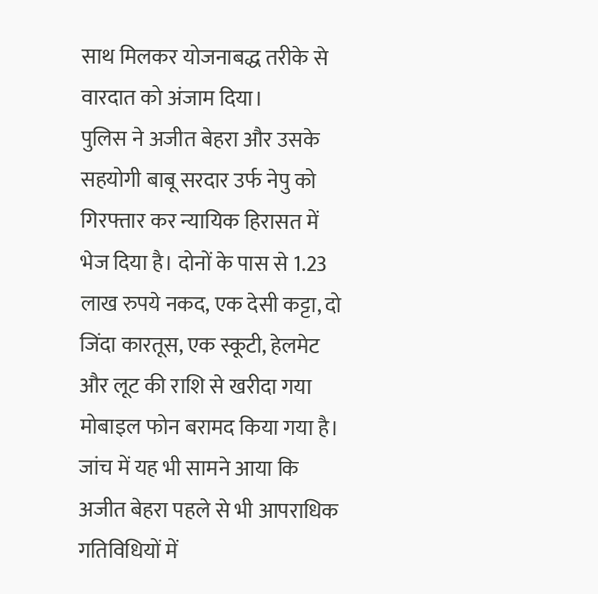साथ मिलकर योजनाबद्ध तरीके से वारदात को अंजाम दिया।
पुलिस ने अजीत बेहरा और उसके सहयोगी बाबू सरदार उर्फ नेपु को गिरफ्तार कर न्यायिक हिरासत में भेज दिया है। दोनों के पास से 1.23 लाख रुपये नकद, एक देसी कट्टा, दो जिंदा कारतूस, एक स्कूटी, हेलमेट और लूट की राशि से खरीदा गया मोबाइल फोन बरामद किया गया है।
जांच में यह भी सामने आया कि अजीत बेहरा पहले से भी आपराधिक गतिविधियों में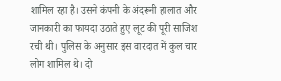शामिल रहा है। उसने कंपनी के अंदरूनी हालात और जानकारी का फायदा उठाते हुए लूट की पूरी साजिश रची थी। पुलिस के अनुसार इस वारदात में कुल चार लोग शामिल थे। दो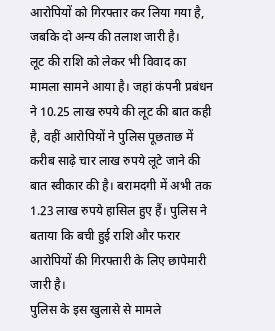आरोपियों को गिरफ्तार कर लिया गया है, जबकि दो अन्य की तलाश जारी है।
लूट की राशि को लेकर भी विवाद का मामला सामने आया है। जहां कंपनी प्रबंधन ने 10.25 लाख रुपये की लूट की बात कही है, वहीं आरोपियों ने पुलिस पूछताछ में करीब साढ़े चार लाख रुपये लूटे जाने की बात स्वीकार की है। बरामदगी में अभी तक 1.23 लाख रुपये हासिल हुए हैं। पुलिस ने बताया कि बची हुई राशि और फरार आरोपियों की गिरफ्तारी के लिए छापेमारी जारी है।
पुलिस के इस खुलासे से मामले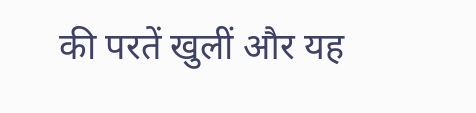की परतें खुलीं और यह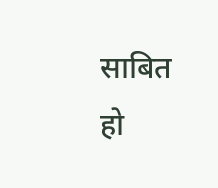साबित हो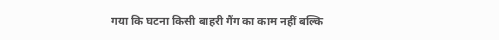गया कि घटना किसी बाहरी गैंग का काम नहीं बल्कि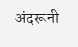अंदरूनी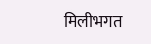मिलीभगत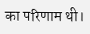का परिणाम थी।